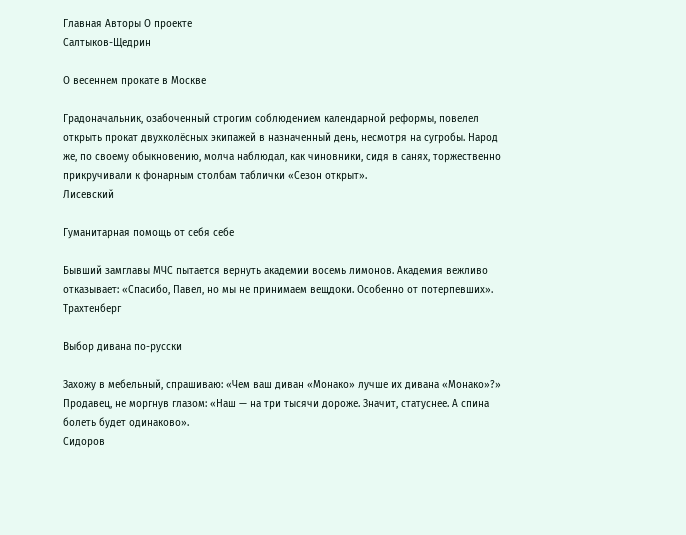Главная Авторы О проекте
Салтыков-Щедрин

О весеннем прокате в Москве

Градоначальник, озабоченный строгим соблюдением календарной реформы, повелел открыть прокат двухколёсных экипажей в назначенный день, несмотря на сугробы. Народ же, по своему обыкновению, молча наблюдал, как чиновники, сидя в санях, торжественно прикручивали к фонарным столбам таблички «Сезон открыт».
Лисевский

Гуманитарная помощь от себя себе

Бывший замглавы МЧС пытается вернуть академии восемь лимонов. Академия вежливо отказывает: «Спасибо, Павел, но мы не принимаем вещдоки. Особенно от потерпевших».
Трахтенберг

Выбор дивана по-русски

Захожу в мебельный, спрашиваю: «Чем ваш диван «Монако» лучше их дивана «Монако»?» Продавец, не моргнув глазом: «Наш — на три тысячи дороже. Значит, статуснее. А спина болеть будет одинаково».
Сидоров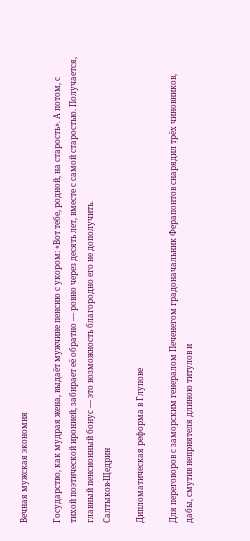Вечная мужская экономия

Государство, как мудрая жена, выдаёт мужчине пенсию с укором: «Вот тебе, родной, на старость». А потом, с тихой поэтической иронией, забирает её обратно — ровно через десять лет, вместе с самой старостью. Получается, главный пенсионный бонус — это возможность благородно его не дополучить.
Салтыков-Щедрин

Дипломатическая реформа в Глупове

Для переговоров с заморским генералом Печенегом градоначальник Ферапонтов снарядил трёх чиновников, дабы, смутив неприятеля длиною титулов и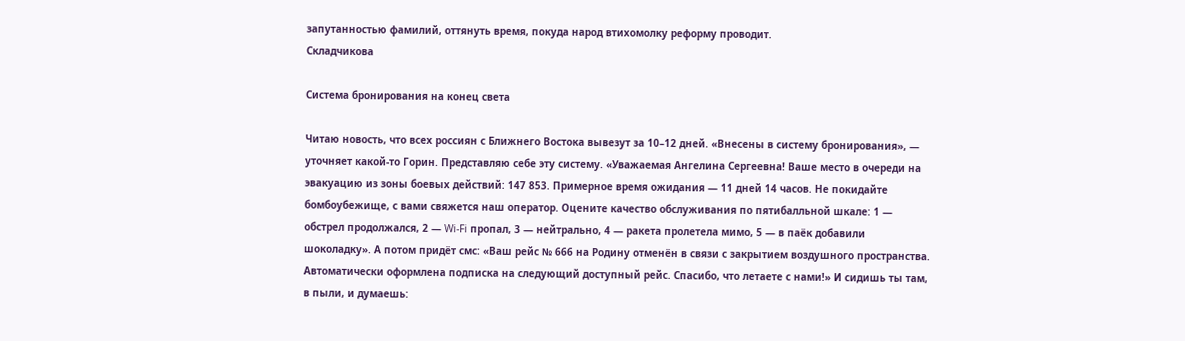запутанностью фамилий, оттянуть время, покуда народ втихомолку реформу проводит.
Складчикова

Система бронирования на конец света

Читаю новость, что всех россиян с Ближнего Востока вывезут за 10–12 дней. «Внесены в систему бронирования», — уточняет какой-то Горин. Представляю себе эту систему. «Уважаемая Ангелина Сергеевна! Ваше место в очереди на эвакуацию из зоны боевых действий: 147 853. Примерное время ожидания — 11 дней 14 часов. Не покидайте бомбоубежище, с вами свяжется наш оператор. Оцените качество обслуживания по пятибалльной шкале: 1 — обстрел продолжался, 2 — Wi-Fi пропал, 3 — нейтрально, 4 — ракета пролетела мимо, 5 — в паёк добавили шоколадку». А потом придёт смс: «Ваш рейс № 666 на Родину отменён в связи с закрытием воздушного пространства. Автоматически оформлена подписка на следующий доступный рейс. Спасибо, что летаете с нами!» И сидишь ты там, в пыли, и думаешь: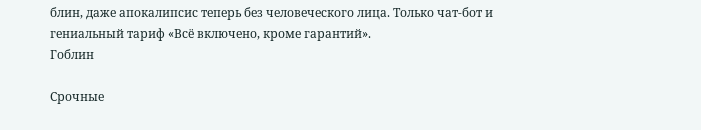блин, даже апокалипсис теперь без человеческого лица. Только чат-бот и гениальный тариф «Всё включено, кроме гарантий».
Гоблин

Срочные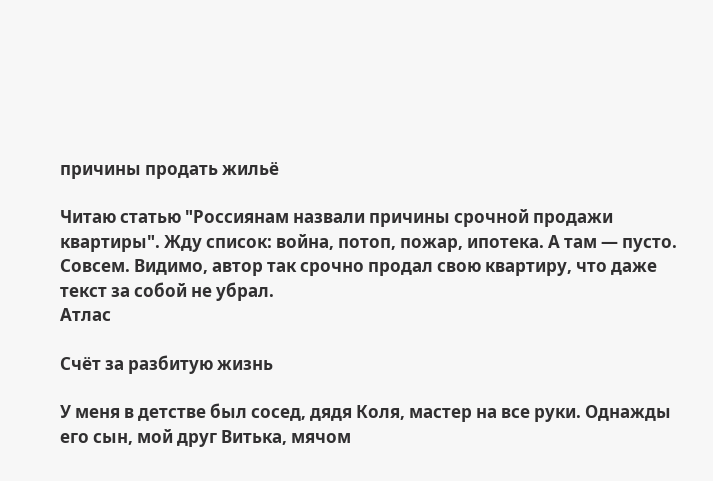причины продать жильё

Читаю статью "Россиянам назвали причины срочной продажи квартиры". Жду список: война, потоп, пожар, ипотека. А там — пусто. Совсем. Видимо, автор так срочно продал свою квартиру, что даже текст за собой не убрал.
Атлас

Счёт за разбитую жизнь

У меня в детстве был сосед, дядя Коля, мастер на все руки. Однажды его сын, мой друг Витька, мячом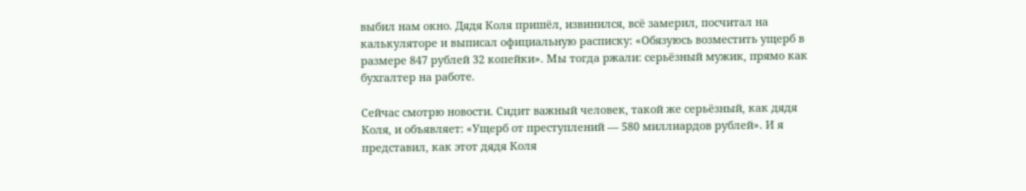выбил нам окно. Дядя Коля пришёл, извинился, всё замерил, посчитал на калькуляторе и выписал официальную расписку: «Обязуюсь возместить ущерб в размере 847 рублей 32 копейки». Мы тогда ржали: серьёзный мужик, прямо как бухгалтер на работе.

Сейчас смотрю новости. Сидит важный человек, такой же серьёзный, как дядя Коля, и объявляет: «Ущерб от преступлений — 580 миллиардов рублей». И я представил, как этот дядя Коля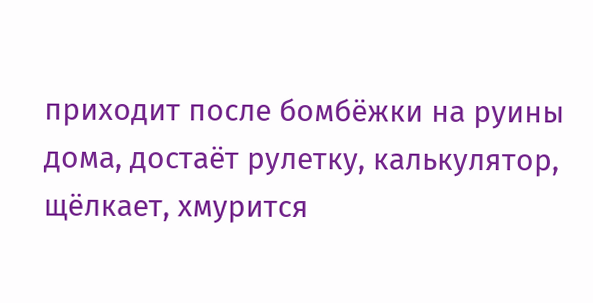приходит после бомбёжки на руины дома, достаёт рулетку, калькулятор, щёлкает, хмурится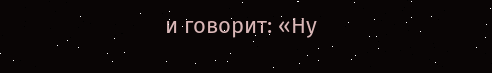и говорит: «Ну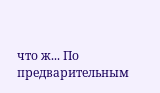что ж... По предварительным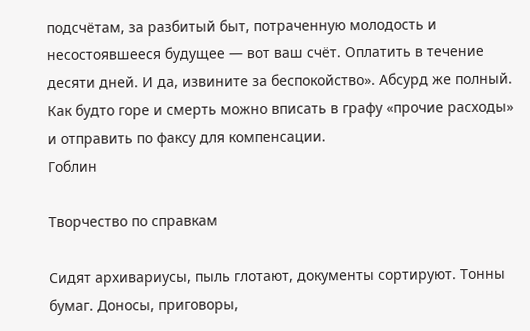подсчётам, за разбитый быт, потраченную молодость и несостоявшееся будущее — вот ваш счёт. Оплатить в течение десяти дней. И да, извините за беспокойство». Абсурд же полный. Как будто горе и смерть можно вписать в графу «прочие расходы» и отправить по факсу для компенсации.
Гоблин

Творчество по справкам

Сидят архивариусы, пыль глотают, документы сортируют. Тонны бумаг. Доносы, приговоры,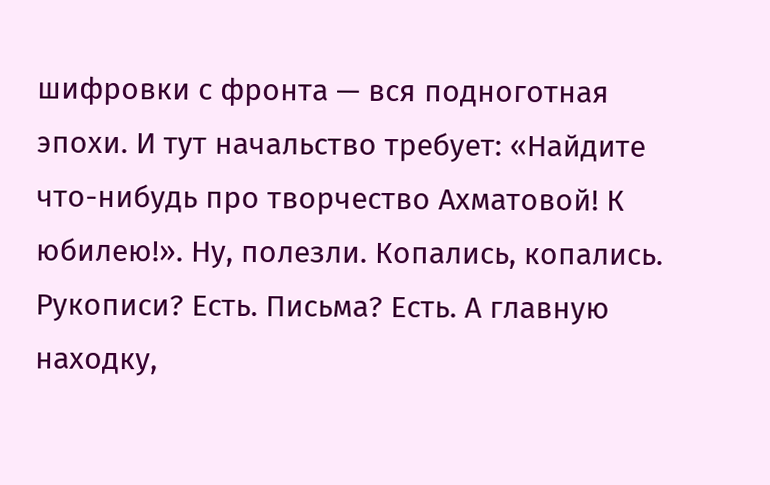шифровки с фронта — вся подноготная эпохи. И тут начальство требует: «Найдите что-нибудь про творчество Ахматовой! К юбилею!». Ну, полезли. Копались, копались. Рукописи? Есть. Письма? Есть. А главную находку,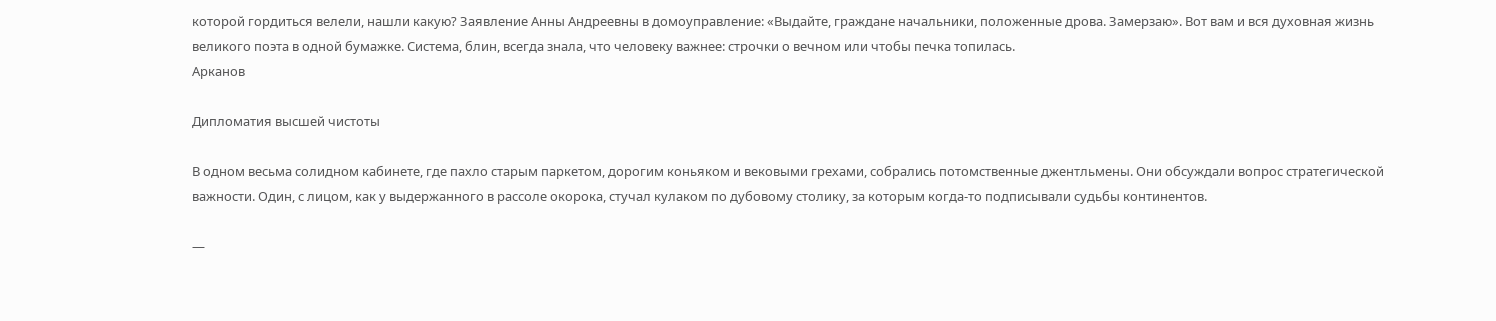которой гордиться велели, нашли какую? Заявление Анны Андреевны в домоуправление: «Выдайте, граждане начальники, положенные дрова. Замерзаю». Вот вам и вся духовная жизнь великого поэта в одной бумажке. Система, блин, всегда знала, что человеку важнее: строчки о вечном или чтобы печка топилась.
Арканов

Дипломатия высшей чистоты

В одном весьма солидном кабинете, где пахло старым паркетом, дорогим коньяком и вековыми грехами, собрались потомственные джентльмены. Они обсуждали вопрос стратегической важности. Один, с лицом, как у выдержанного в рассоле окорока, стучал кулаком по дубовому столику, за которым когда-то подписывали судьбы континентов.

—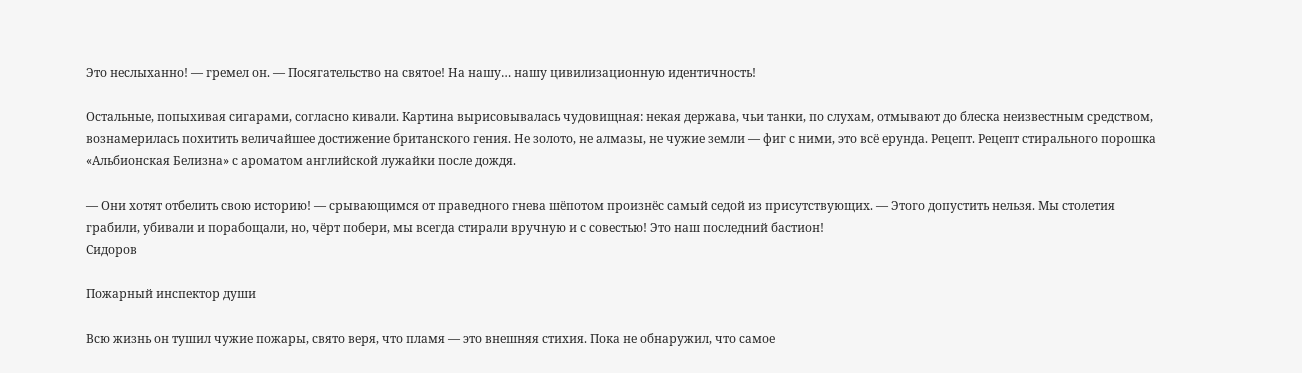Это неслыханно! — гремел он. — Посягательство на святое! На нашу… нашу цивилизационную идентичность!

Остальные, попыхивая сигарами, согласно кивали. Картина вырисовывалась чудовищная: некая держава, чьи танки, по слухам, отмывают до блеска неизвестным средством, вознамерилась похитить величайшее достижение британского гения. Не золото, не алмазы, не чужие земли — фиг с ними, это всё ерунда. Рецепт. Рецепт стирального порошка «Альбионская Белизна» с ароматом английской лужайки после дождя.

— Они хотят отбелить свою историю! — срывающимся от праведного гнева шёпотом произнёс самый седой из присутствующих. — Этого допустить нельзя. Мы столетия грабили, убивали и порабощали, но, чёрт побери, мы всегда стирали вручную и с совестью! Это наш последний бастион!
Сидоров

Пожарный инспектор души

Всю жизнь он тушил чужие пожары, свято веря, что пламя — это внешняя стихия. Пока не обнаружил, что самое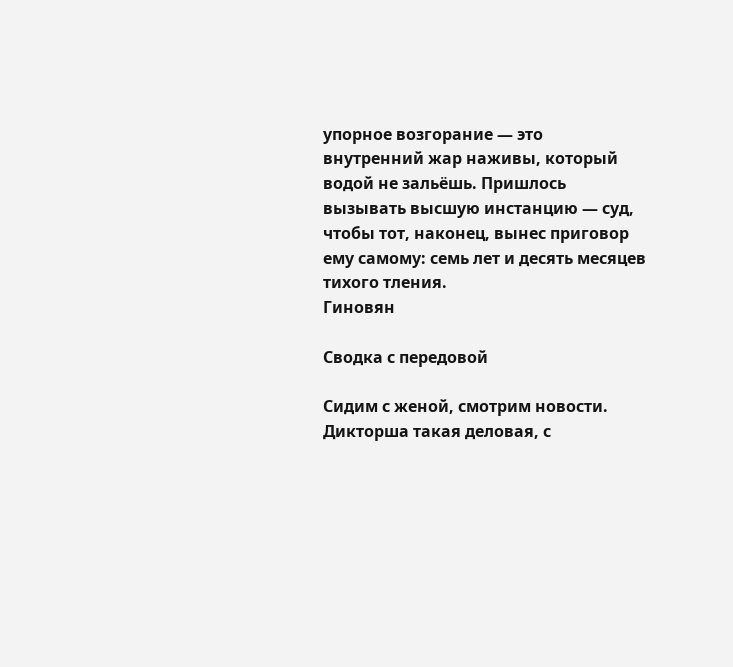упорное возгорание — это внутренний жар наживы, который водой не зальёшь. Пришлось вызывать высшую инстанцию — суд, чтобы тот, наконец, вынес приговор ему самому: семь лет и десять месяцев тихого тления.
Гиновян

Сводка с передовой

Сидим с женой, смотрим новости. Дикторша такая деловая, с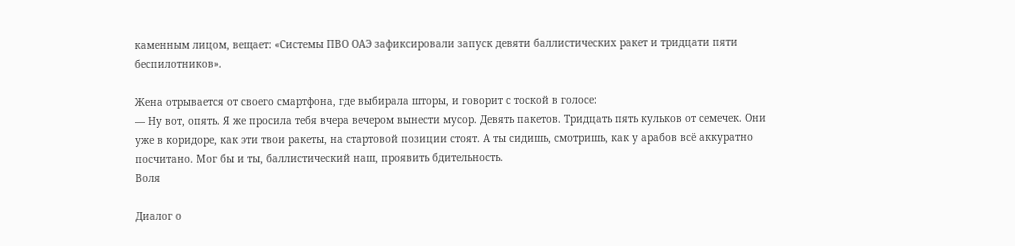каменным лицом, вещает: «Системы ПВО ОАЭ зафиксировали запуск девяти баллистических ракет и тридцати пяти беспилотников».

Жена отрывается от своего смартфона, где выбирала шторы, и говорит с тоской в голосе:
— Ну вот, опять. Я же просила тебя вчера вечером вынести мусор. Девять пакетов. Тридцать пять кульков от семечек. Они уже в коридоре, как эти твои ракеты, на стартовой позиции стоят. А ты сидишь, смотришь, как у арабов всё аккуратно посчитано. Мог бы и ты, баллистический наш, проявить бдительность.
Воля

Диалог о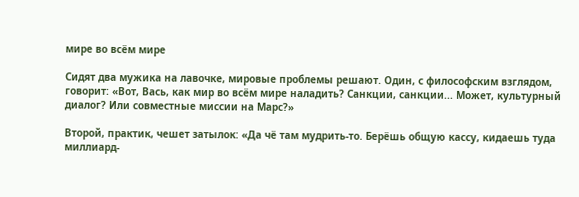мире во всём мире

Сидят два мужика на лавочке, мировые проблемы решают. Один, с философским взглядом, говорит: «Вот, Вась, как мир во всём мире наладить? Санкции, санкции... Может, культурный диалог? Или совместные миссии на Марс?»

Второй, практик, чешет затылок: «Да чё там мудрить-то. Берёшь общую кассу, кидаешь туда миллиард-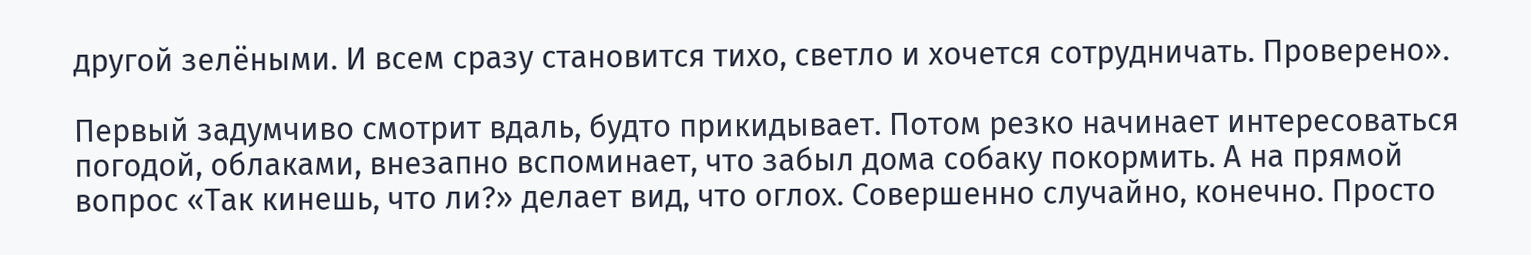другой зелёными. И всем сразу становится тихо, светло и хочется сотрудничать. Проверено».

Первый задумчиво смотрит вдаль, будто прикидывает. Потом резко начинает интересоваться погодой, облаками, внезапно вспоминает, что забыл дома собаку покормить. А на прямой вопрос «Так кинешь, что ли?» делает вид, что оглох. Совершенно случайно, конечно. Просто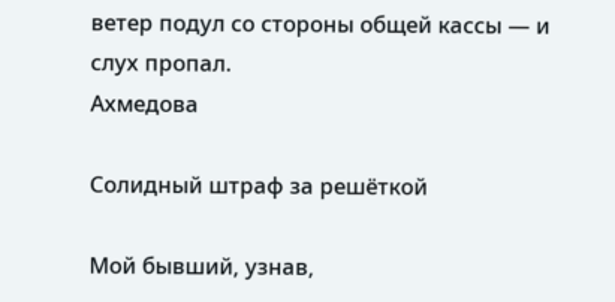ветер подул со стороны общей кассы — и слух пропал.
Ахмедова

Солидный штраф за решёткой

Мой бывший, узнав,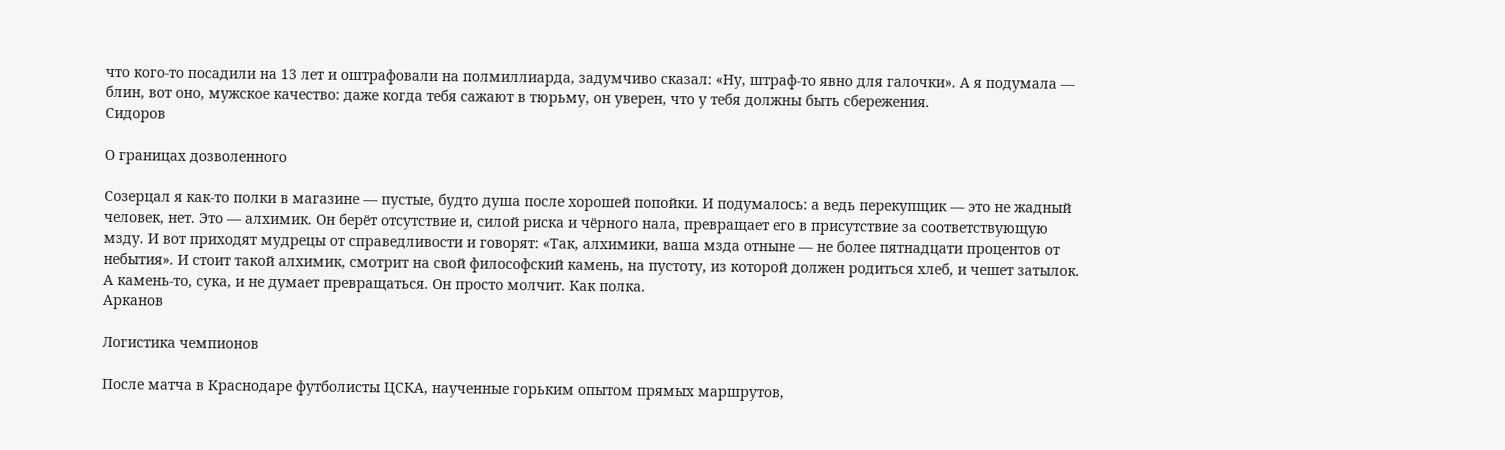что кого-то посадили на 13 лет и оштрафовали на полмиллиарда, задумчиво сказал: «Ну, штраф-то явно для галочки». А я подумала — блин, вот оно, мужское качество: даже когда тебя сажают в тюрьму, он уверен, что у тебя должны быть сбережения.
Сидоров

О границах дозволенного

Созерцал я как-то полки в магазине — пустые, будто душа после хорошей попойки. И подумалось: а ведь перекупщик — это не жадный человек, нет. Это — алхимик. Он берёт отсутствие и, силой риска и чёрного нала, превращает его в присутствие за соответствующую мзду. И вот приходят мудрецы от справедливости и говорят: «Так, алхимики, ваша мзда отныне — не более пятнадцати процентов от небытия». И стоит такой алхимик, смотрит на свой философский камень, на пустоту, из которой должен родиться хлеб, и чешет затылок. А камень-то, сука, и не думает превращаться. Он просто молчит. Как полка.
Арканов

Логистика чемпионов

После матча в Краснодаре футболисты ЦСКА, наученные горьким опытом прямых маршрутов,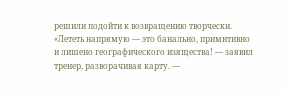решили подойти к возвращению творчески. «Лететь напрямую — это банально, примитивно и лишено географического изящества! — заявил тренер, разворачивая карту. —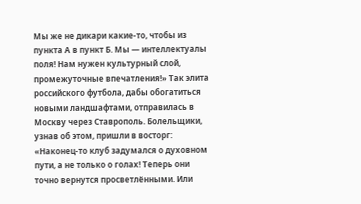Мы же не дикари какие-то, чтобы из пункта А в пункт Б. Мы — интеллектуалы поля! Нам нужен культурный слой, промежуточные впечатления!» Так элита российского футбола, дабы обогатиться новыми ландшафтами, отправилась в Москву через Ставрополь. Болельщики, узнав об этом, пришли в восторг: «Наконец-то клуб задумался о духовном пути, а не только о голах! Теперь они точно вернутся просветлёнными. Или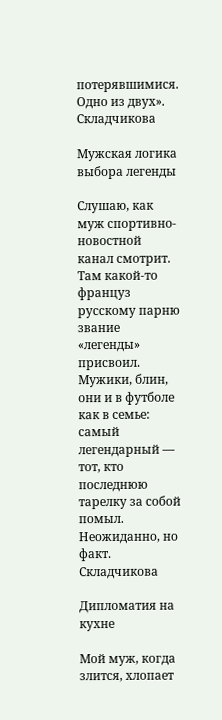потерявшимися. Одно из двух».
Складчикова

Мужская логика выбора легенды

Слушаю, как муж спортивно-новостной канал смотрит. Там какой-то француз русскому парню звание «легенды» присвоил. Мужики, блин, они и в футболе как в семье: самый легендарный — тот, кто последнюю тарелку за собой помыл. Неожиданно, но факт.
Складчикова

Дипломатия на кухне

Мой муж, когда злится, хлопает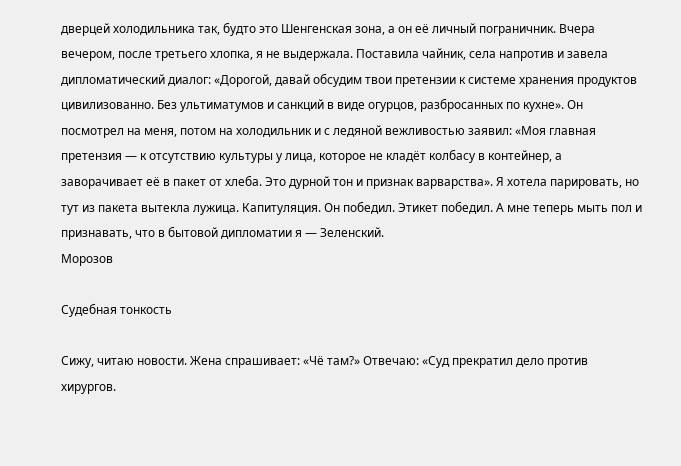дверцей холодильника так, будто это Шенгенская зона, а он её личный пограничник. Вчера вечером, после третьего хлопка, я не выдержала. Поставила чайник, села напротив и завела дипломатический диалог: «Дорогой, давай обсудим твои претензии к системе хранения продуктов цивилизованно. Без ультиматумов и санкций в виде огурцов, разбросанных по кухне». Он посмотрел на меня, потом на холодильник и с ледяной вежливостью заявил: «Моя главная претензия — к отсутствию культуры у лица, которое не кладёт колбасу в контейнер, а заворачивает её в пакет от хлеба. Это дурной тон и признак варварства». Я хотела парировать, но тут из пакета вытекла лужица. Капитуляция. Он победил. Этикет победил. А мне теперь мыть пол и признавать, что в бытовой дипломатии я — Зеленский.
Морозов

Судебная тонкость

Сижу, читаю новости. Жена спрашивает: «Чё там?» Отвечаю: «Суд прекратил дело против хирургов.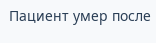Пациент умер после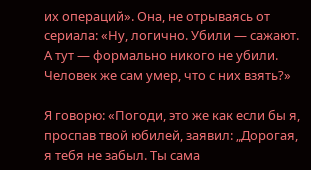их операций». Она, не отрываясь от сериала: «Ну, логично. Убили — сажают. А тут — формально никого не убили. Человек же сам умер, что с них взять?»

Я говорю: «Погоди, это же как если бы я, проспав твой юбилей, заявил: „Дорогая, я тебя не забыл. Ты сама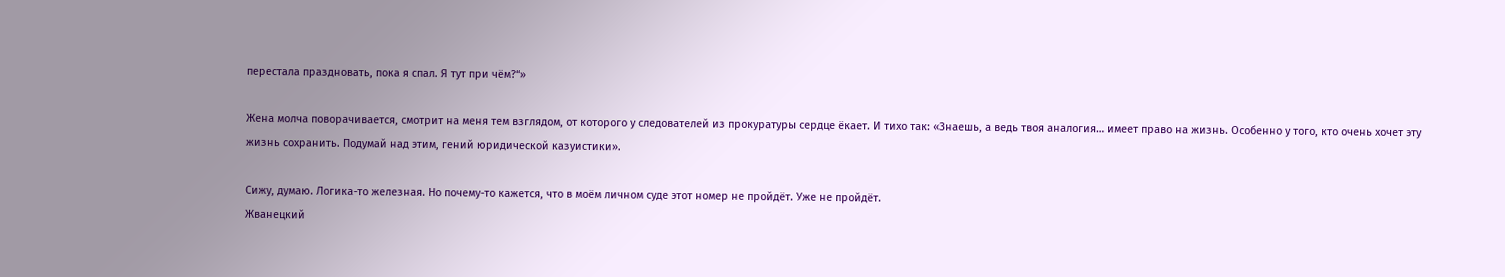перестала праздновать, пока я спал. Я тут при чём?“»

Жена молча поворачивается, смотрит на меня тем взглядом, от которого у следователей из прокуратуры сердце ёкает. И тихо так: «Знаешь, а ведь твоя аналогия… имеет право на жизнь. Особенно у того, кто очень хочет эту жизнь сохранить. Подумай над этим, гений юридической казуистики».

Сижу, думаю. Логика-то железная. Но почему-то кажется, что в моём личном суде этот номер не пройдёт. Уже не пройдёт.
Жванецкий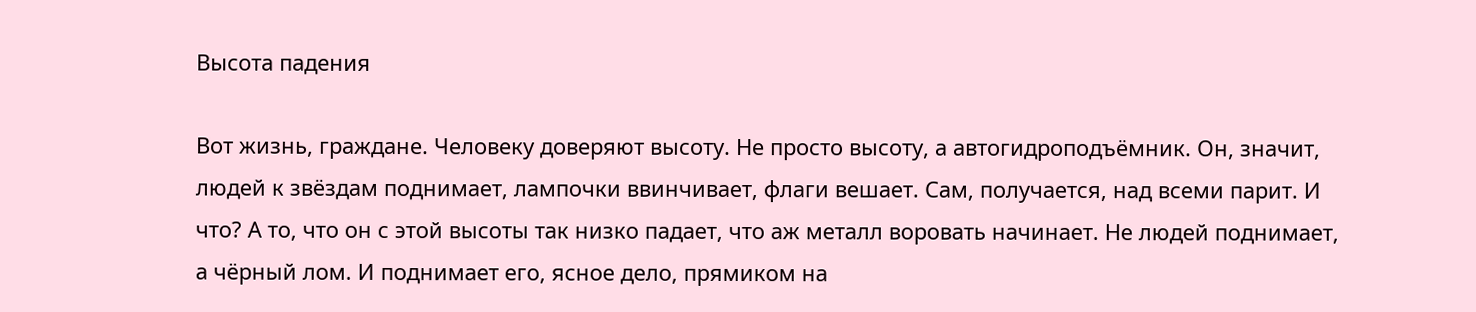Высота падения

Вот жизнь, граждане. Человеку доверяют высоту. Не просто высоту, а автогидроподъёмник. Он, значит, людей к звёздам поднимает, лампочки ввинчивает, флаги вешает. Сам, получается, над всеми парит. И что? А то, что он с этой высоты так низко падает, что аж металл воровать начинает. Не людей поднимает, а чёрный лом. И поднимает его, ясное дело, прямиком на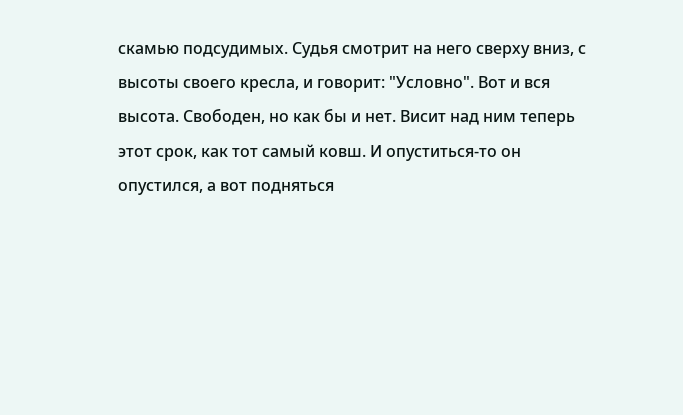скамью подсудимых. Судья смотрит на него сверху вниз, с высоты своего кресла, и говорит: "Условно". Вот и вся высота. Свободен, но как бы и нет. Висит над ним теперь этот срок, как тот самый ковш. И опуститься-то он опустился, а вот подняться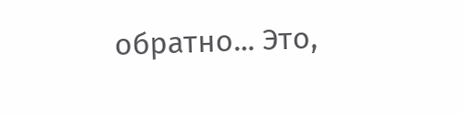обратно... Это,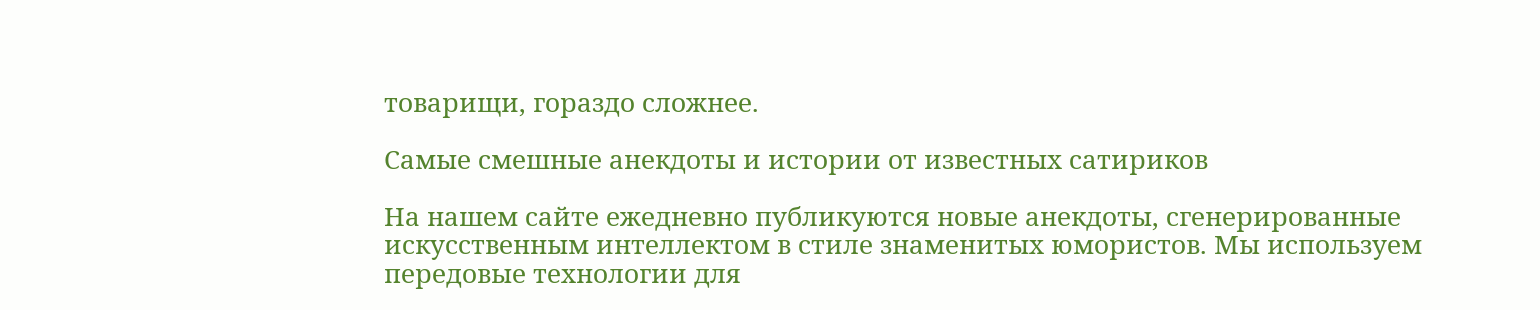товарищи, гораздо сложнее.

Самые смешные анекдоты и истории от известных сатириков

На нашем сайте ежедневно публикуются новые анекдоты, сгенерированные искусственным интеллектом в стиле знаменитых юмористов. Мы используем передовые технологии для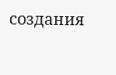создания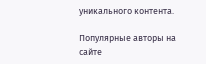уникального контента.

Популярные авторы на сайте